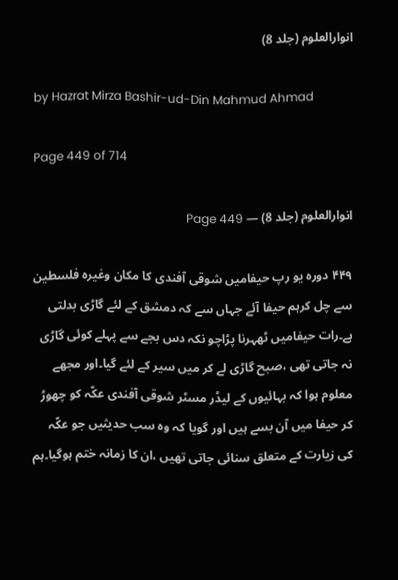انوارالعلوم (جلد 8)

by Hazrat Mirza Bashir-ud-Din Mahmud Ahmad

Page 449 of 714

انوارالعلوم (جلد 8) — Page 449

۴۴۹ دوره یو رپ حیفامیں شوقی آفندی کا مکان وغیرہ فلسطین سے چل کرہم حیفا آئے جہاں سے کہ دمشق کے لئے گاڑی بدلتی ہے۔رات حیفامیں ٹھہرنا پڑاچو نکہ دس بجے سے پہلے کوئی گاڑی نہ جاتی تھی ،صبح گاڑی لے کر میں سیر کے لئے گیا۔اور مجھے معلوم ہوا کہ بہائیوں کے لیڈر مسٹر شوقی آفندی عکّہ کو چھوڑ کر حیفا میں آن بسے ہیں اور گویا کہ وہ سب حدیثیں جو عکّہ کی زیارت کے متعلق سنائی جاتی تھیں ،ان کا زمانہ ختم ہوگیا۔ہم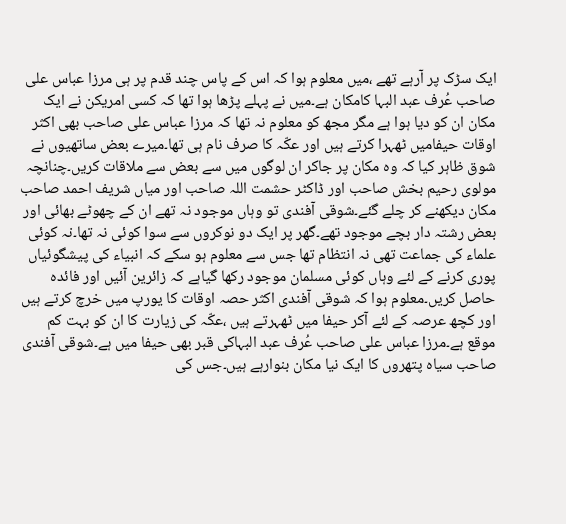ایک سڑک پر آرہے تھے ،میں معلوم ہوا کہ اس کے پاس چند قدم پر ہی مرزا عباس علی صاحب عُرف عبد البہا کامکان ہے۔میں نے پہلے پڑھا ہوا تھا کہ کسی امریکن نے ایک مکان ان کو دیا ہوا ہے مگر مجھ کو معلوم نہ تھا کہ مرزا عباس علی صاحب بھی اکثر اوقات حيفامیں ٹھہرا کرتے ہیں اور عکّہ کا صرف نام ہی تھا۔میرے بعض ساتھیوں نے شوق ظاہر کیا کہ وہ مکان پر جاکر ان لوگوں میں سے بعض سے ملاقات کریں۔چنانچہ مولوی رحیم بخش صاحب اور ڈاکٹر حشمت اللہ صاحب اور میاں شریف احمد صاحب مکان دیکھنے کر چلے گئے۔شوقی آفندی تو وہاں موجود نہ تھے ان کے چھوٹے بھائی اور بعض رشتہ دار بچے موجود تھے۔گھر پر ایک دو نوکروں سے سوا کوئی نہ تھا۔نہ کوئی علماء کی جماعت تھی نہ انتظام تھا جس سے معلوم ہو سکے کہ انبیاء کی پیشگوئیاں پوری کرنے کے لئے وہاں کوئی مسلمان موجود رکھا گیاہے کہ زائرین آئیں اور فائدہ حاصل کریں۔معلوم ہوا کہ شوقی آفندی اکثر حصہ اوقات کا یورپ میں خرچ کرتے ہیں اور کچھ عرصہ کے لئے آکر حیفا میں ٹھہرتے ہیں ،عکّہ کی زیارت کا ان کو بہت کم موقع ہے۔مرزا عباس علی صاحب عُرف عبد البہاکی قبر بھی حیفا میں ہے۔شوقی آفندی صاحب سیاه پتھروں کا ایک نیا مکان بنوارہے ہیں۔جس کی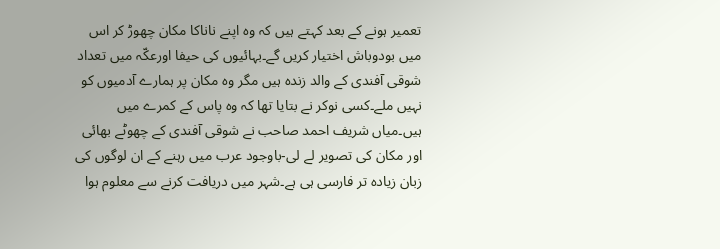تعمیر ہونے کے بعد کہتے ہیں کہ وہ اپنے ناناکا مکان چھوڑ کر اس میں بودوباش اختیار کریں گے۔بہائیوں کی حیفا اورعكّہ میں تعداد شوقی آفندی کے والد زندہ ہیں مگر وہ مکان پر ہمارے آدمیوں کو نہیں ملے۔کسی نوکر نے بتایا تھا کہ وہ پاس کے کمرے میں ہیں۔میاں شریف احمد صاحب نے شوقی آفندی کے چھوٹے بھائی اور مکان کی تصویر لے لی-باوجود عرب میں رہنے کے ان لوگوں کی زبان زیادہ تر فارسی ہی ہے۔شہر میں دریافت کرنے سے معلوم ہوا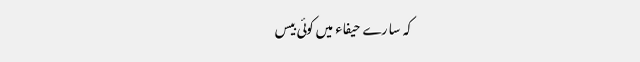کہ سارے حیفاء میں کوئی بیس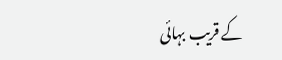کے قریب بہائی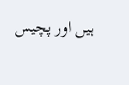ہیں اور پچیس